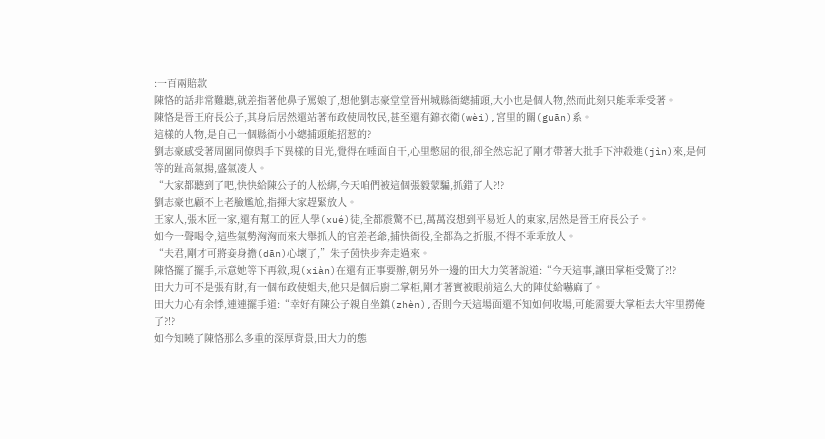:一百兩賠款
陳恪的話非常難聽,就差指著他鼻子罵娘了,想他劉志豪堂堂晉州城縣衙總捕頭,大小也是個人物,然而此刻只能乖乖受著。
陳恪是晉王府長公子,其身后居然還站著布政使周牧民,甚至還有錦衣衛(wèi),宮里的關(guān)系。
這樣的人物,是自己一個縣衙小小總捕頭能招惹的?
劉志豪感受著周圍同僚與手下異樣的目光,覺得在唾面自干,心里憋屈的很,卻全然忘記了剛才帶著大批手下沖殺進(jìn)來,是何等的趾高氣揚,盛氣凌人。
“大家都聽到了吧,快快給陳公子的人松綁,今天咱們被這個張毅蒙騙,抓錯了人?!?
劉志豪也顧不上老臉尷尬,指揮大家趕緊放人。
王家人,張木匠一家,還有幫工的匠人學(xué)徒,全都震驚不已,萬萬沒想到平易近人的東家,居然是晉王府長公子。
如今一聲喝令,這些氣勢洶洶而來大舉抓人的官差老爺,捕快衙役,全都為之折服,不得不乖乖放人。
“夫君,剛才可將妾身擔(dān)心壞了,”朱子茵快步奔走過來。
陳恪擺了擺手,示意她等下再敘,現(xiàn)在還有正事要辦,朝另外一邊的田大力笑著說道:“今天這事,讓田掌柜受驚了?!?
田大力可不是張有財,有一個布政使姐夫,他只是個后廚二掌柜,剛才著實被眼前這么大的陣仗給嚇麻了。
田大力心有余悸,連連擺手道:“幸好有陳公子親自坐鎮(zhèn),否則今天這場面還不知如何收場,可能需要大掌柜去大牢里撈俺了?!?
如今知曉了陳恪那么多重的深厚背景,田大力的態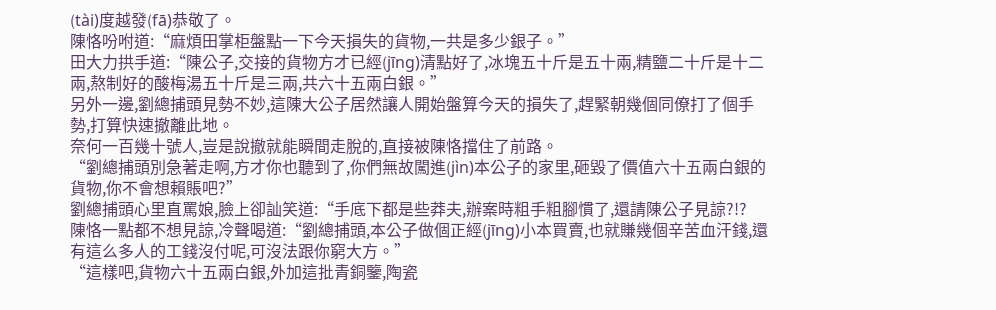(tài)度越發(fā)恭敬了。
陳恪吩咐道:“麻煩田掌柜盤點一下今天損失的貨物,一共是多少銀子。”
田大力拱手道:“陳公子,交接的貨物方才已經(jīng)清點好了,冰塊五十斤是五十兩,精鹽二十斤是十二兩,熬制好的酸梅湯五十斤是三兩,共六十五兩白銀。”
另外一邊,劉總捕頭見勢不妙,這陳大公子居然讓人開始盤算今天的損失了,趕緊朝幾個同僚打了個手勢,打算快速撤離此地。
奈何一百幾十號人,豈是說撤就能瞬間走脫的,直接被陳恪擋住了前路。
“劉總捕頭別急著走啊,方才你也聽到了,你們無故闖進(jìn)本公子的家里,砸毀了價值六十五兩白銀的貨物,你不會想賴賬吧?”
劉總捕頭心里直罵娘,臉上卻訕笑道:“手底下都是些莽夫,辦案時粗手粗腳慣了,還請陳公子見諒?!?
陳恪一點都不想見諒,冷聲喝道:“劉總捕頭,本公子做個正經(jīng)小本買賣,也就賺幾個辛苦血汗錢,還有這么多人的工錢沒付呢,可沒法跟你窮大方。”
“這樣吧,貨物六十五兩白銀,外加這批青銅鑒,陶瓷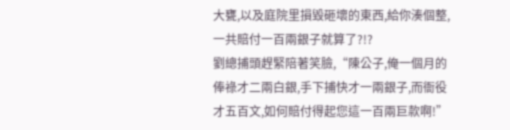大甕,以及庭院里損毀砸壞的東西,給你湊個整,一共賠付一百兩銀子就算了?!?
劉總捕頭趕緊陪著笑臉,“陳公子,俺一個月的俸祿才二兩白銀,手下捕快才一兩銀子,而衙役才五百文,如何賠付得起您這一百兩巨款啊!”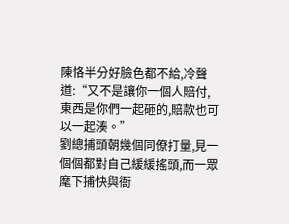陳恪半分好臉色都不給,冷聲道:“又不是讓你一個人賠付,東西是你們一起砸的,賠款也可以一起湊。”
劉總捕頭朝幾個同僚打量,見一個個都對自己緩緩搖頭,而一眾麾下捕快與衙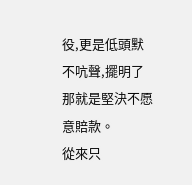役,更是低頭默不吭聲,擺明了那就是堅決不愿意賠款。
從來只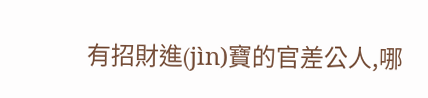有招財進(jìn)寶的官差公人,哪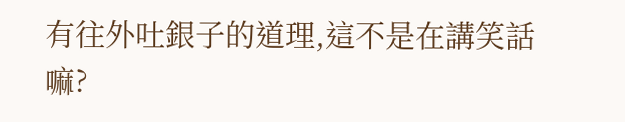有往外吐銀子的道理,這不是在講笑話嘛?